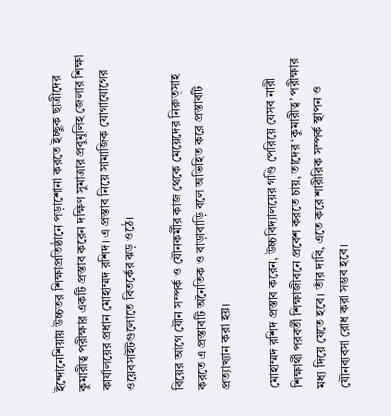ইন্দোনেশিয়ায় উচ্চতর শিক্ষাপ্রতিষ্ঠানে পড়াশোনা করতে ইচ্ছুক ছাত্রীদের কুমারীত্ব পরীক্ষার একটি প্রস্তাব করেন দক্ষিণ সুমাত্রার প্রবুমুলিহ জেলার শিক্ষা কার্যালয়ের প্রধান মোহাম্মদ রশিদ। এ প্রস্তাব নিয়ে সামাজিক যোগাযোগের ওয়েবসাইটগুলোতে বিতর্কের ঝড় ওঠে।

বিয়ের আগে যৌন সম্পর্ক ও যৌনকর্মীর কাজ থেকে মেয়েদের নিরুত্সাহ করতে এ প্রস্তাবটি অনৈতিক ও বাড়াবাড়ি বলে অভিহিত করে প্রস্তাবটি প্রত্যাখ্যান করা হয়।

মোহাম্মদ রশিদ প্রস্তাব করেন, উচ্চবিদ্যালয়ের গণ্ডি পেরিয়ে যেসব নারী শিক্ষার্থী পরবর্তী শিক্ষাজীবনে প্রবেশ করতে চায়, তাদের ‘কুমারীত্ব’ পরীক্ষার মধ্য দিয়ে যেতে হবে। তাঁর দাবি, এতে করে শারীরিক সম্পর্ক স্থাপন ও যৌনব্যবসা রোধ করা সম্ভব হবে।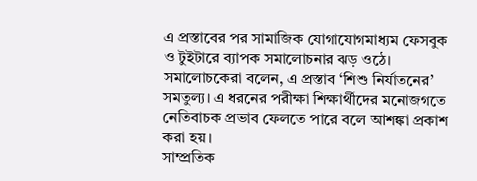এ প্রস্তাবের পর সামাজিক যোগাযোগমাধ্যম ফেসবুক ও টুইটারে ব্যাপক সমালোচনার ঝড় ওঠে। সমালোচকেরা বলেন, এ প্রস্তাব ‘শিশু নির্যাতনের’ সমতুল্য। এ ধরনের পরীক্ষা শিক্ষার্থীদের মনোজগতে নেতিবাচক প্রভাব ফেলতে পারে বলে আশঙ্কা প্রকাশ করা হয়।
সাম্প্রতিক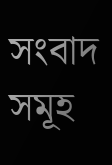সংবাদ সমূহ